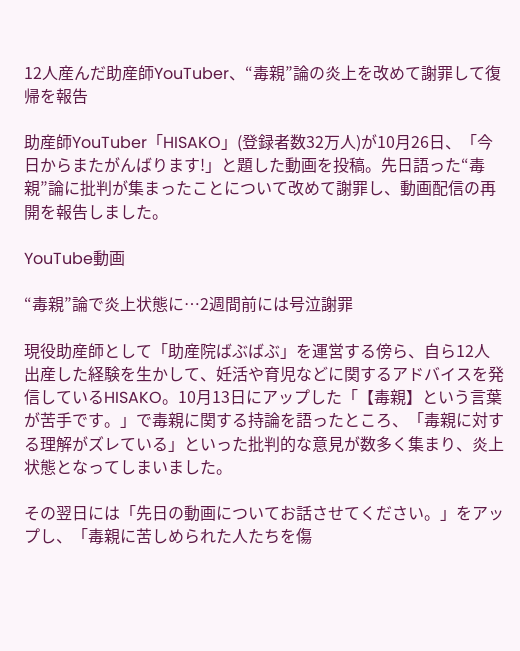12人産んだ助産師YouTuber、“毒親”論の炎上を改めて謝罪して復帰を報告

助産師YouTuber「HISAKO」(登録者数32万人)が10月26日、「今日からまたがんばります!」と題した動画を投稿。先日語った“毒親”論に批判が集まったことについて改めて謝罪し、動画配信の再開を報告しました。

YouTube動画

“毒親”論で炎上状態に…2週間前には号泣謝罪

現役助産師として「助産院ばぶばぶ」を運営する傍ら、自ら12人出産した経験を生かして、妊活や育児などに関するアドバイスを発信しているHISAKO。10月13日にアップした「【毒親】という言葉が苦手です。」で毒親に関する持論を語ったところ、「毒親に対する理解がズレている」といった批判的な意見が数多く集まり、炎上状態となってしまいました。

その翌日には「先日の動画についてお話させてください。」をアップし、「毒親に苦しめられた人たちを傷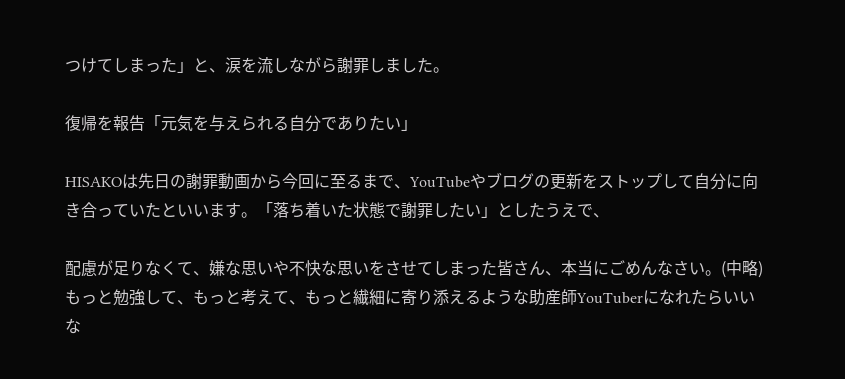つけてしまった」と、涙を流しながら謝罪しました。

復帰を報告「元気を与えられる自分でありたい」

HISAKOは先日の謝罪動画から今回に至るまで、YouTubeやブログの更新をストップして自分に向き合っていたといいます。「落ち着いた状態で謝罪したい」としたうえで、

配慮が足りなくて、嫌な思いや不快な思いをさせてしまった皆さん、本当にごめんなさい。(中略)もっと勉強して、もっと考えて、もっと繊細に寄り添えるような助産師YouTuberになれたらいいな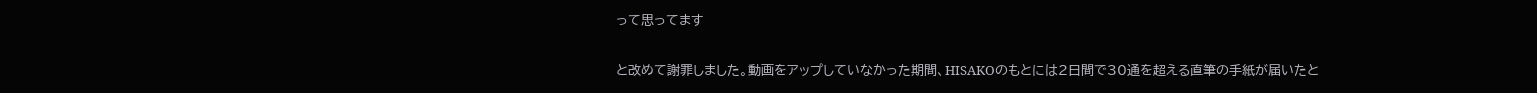って思ってます

と改めて謝罪しました。動画をアップしていなかった期間、HISAKOのもとには2日間で30通を超える直筆の手紙が届いたと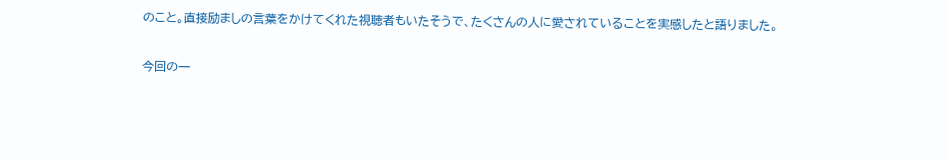のこと。直接励ましの言葉をかけてくれた視聴者もいたそうで、たくさんの人に愛されていることを実感したと語りました。

今回の一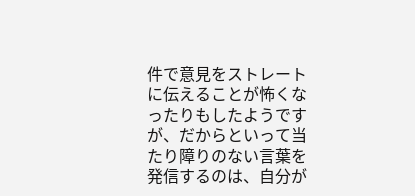件で意見をストレートに伝えることが怖くなったりもしたようですが、だからといって当たり障りのない言葉を発信するのは、自分が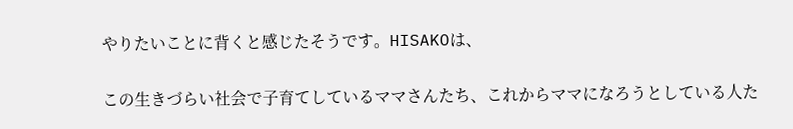やりたいことに背くと感じたそうです。HISAKOは、

この生きづらい社会で子育てしているママさんたち、これからママになろうとしている人た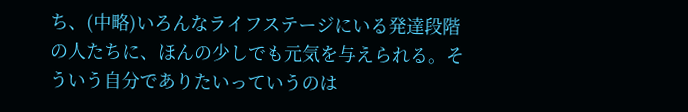ち、(中略)いろんなライフステージにいる発達段階の人たちに、ほんの少しでも元気を与えられる。そういう自分でありたいっていうのは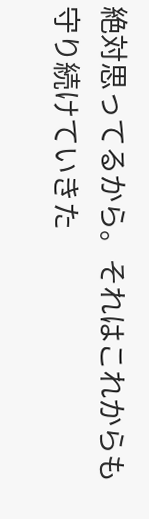絶対思ってるから。それはこれからも守り続けていきた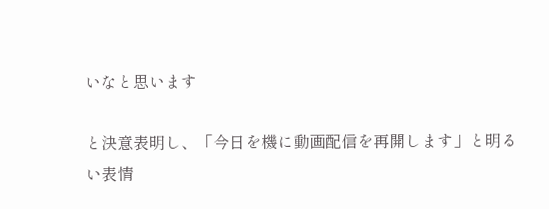いなと思います

と決意表明し、「今日を機に動画配信を再開します」と明るい表情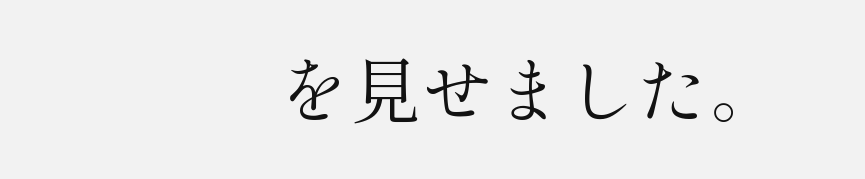を見せました。